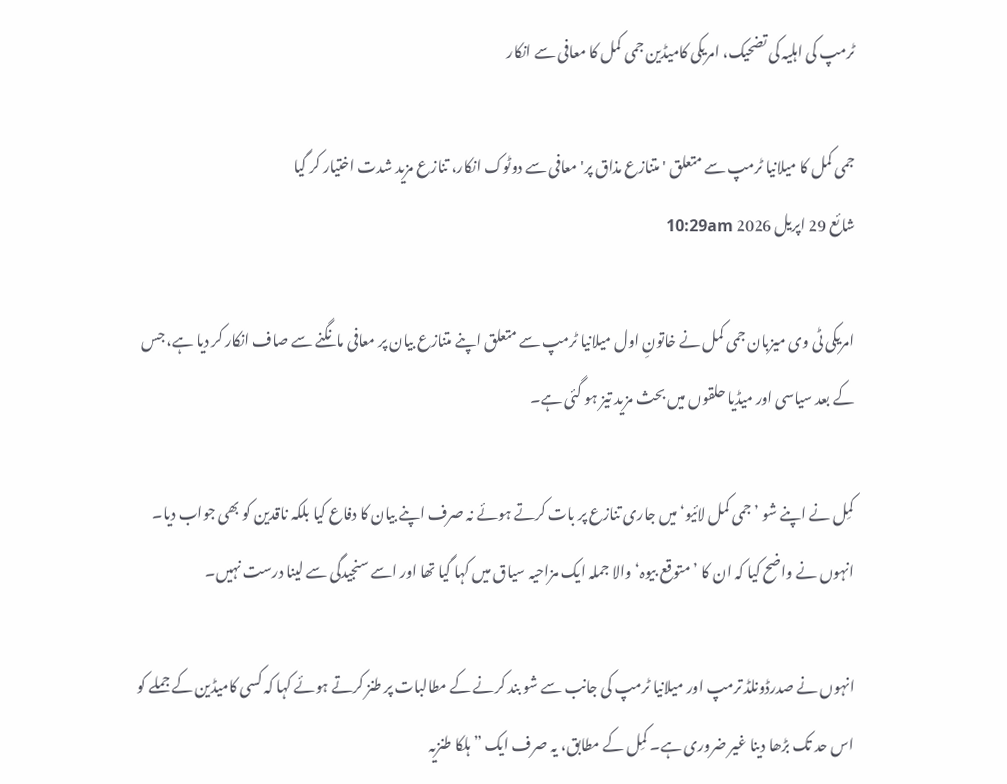ٹرمپ کی اہلیہ کی تضحیک، امریکی کامیڈین جمی کمل کا معافی سے انکار

جمی کمل کا میلانیا ٹرمپ سے متعلق 'متنازع مذاق پر' معافی سے دوٹوک انکار، تنازع مزید شدت اختیار کر گیا
شائع 29 اپريل 2026 10:29am

امریکی ٹی وی میزبان جمی کمل نے خاتونِ اول میلانیا ٹرمپ سے متعلق اپنے متنازع بیان پر معافی مانگنے سے صاف انکار کر دیا ہے، جس کے بعد سیاسی اور میڈیا حلقوں میں بحث مزید تیز ہو گئی ہے۔

کمِل نے اپنے شو ’جمی کمل لائیو‘ میں جاری تنازع پر بات کرتے ہوئے نہ صرف اپنے بیان کا دفاع کیا بلکہ ناقدین کو بھی جواب دیا۔ انہوں نے واضح کیا کہ ان کا ’متوقع بیوہ‘ والا جملہ ایک مزاحیہ سیاق میں کہا گیا تھا اور اسے سنجیدگی سے لینا درست نہیں۔

انہوں نے صدرڈونلڈ ترمپ اور میلانیا ٹرمپ کی جانب سے شو بند کرنے کے مطالبات پر طنز کرتے ہوئے کہا کہ کسی کامیڈین کے جملے کو اس حد تک بڑھا دینا غیر ضروری ہے۔ کمِل کے مطابق، یہ صرف ایک ”ہلکا طنزیہ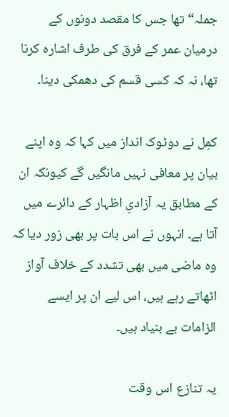جملہ“ تھا جس کا مقصد دونوں کے درمیان عمر کے فرق کی طرف اشارہ کرنا تھا، نہ کہ کسی قسم کی دھمکی دینا۔

کمِل نے دوٹوک انداز میں کہا کہ وہ اپنے بیان پر معافی نہیں مانگیں گے کیونکہ ان کے مطابق یہ آزادیِ اظہار کے دائرے میں آتا ہے۔ انہوں نے اس بات پر بھی زور دیا کہ وہ ماضی میں بھی تشدد کے خلاف آواز اٹھاتے رہے ہیں، اس لیے ان پر ایسے الزامات بے بنیاد ہیں۔

یہ تنازع اس وقت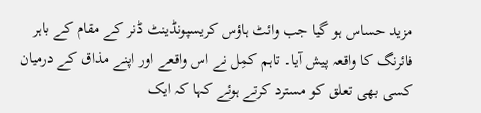مزید حساس ہو گیا جب وائٹ ہاؤس کریسپونڈینٹ ڈنر کے مقام کے باہر فائرنگ کا واقعہ پیش آیا۔ تاہم کمِل نے اس واقعے اور اپنے مذاق کے درمیان کسی بھی تعلق کو مسترد کرتے ہوئے کہا کہ ایک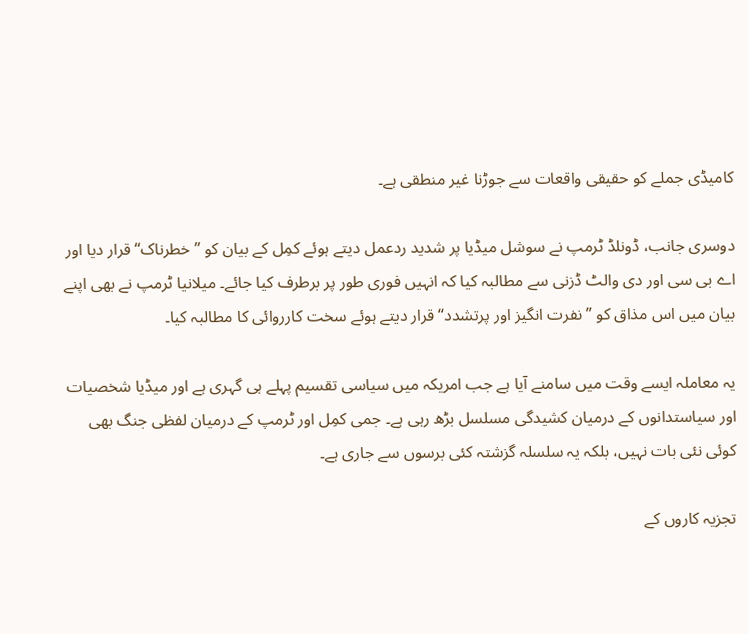کامیڈی جملے کو حقیقی واقعات سے جوڑنا غیر منطقی ہے۔

دوسری جانب، ڈونلڈ ٹرمپ نے سوشل میڈیا پر شدید ردعمل دیتے ہوئے کمِل کے بیان کو ”خطرناک“ قرار دیا اور اے بی سی اور دی والٹ ڈزنی سے مطالبہ کیا کہ انہیں فوری طور پر برطرف کیا جائے۔ میلانیا ٹرمپ نے بھی اپنے بیان میں اس مذاق کو ”نفرت انگیز اور پرتشدد“ قرار دیتے ہوئے سخت کارروائی کا مطالبہ کیا۔

یہ معاملہ ایسے وقت میں سامنے آیا ہے جب امریکہ میں سیاسی تقسیم پہلے ہی گہری ہے اور میڈیا شخصیات اور سیاستدانوں کے درمیان کشیدگی مسلسل بڑھ رہی ہے۔ جمی کمِل اور ٹرمپ کے درمیان لفظی جنگ بھی کوئی نئی بات نہیں، بلکہ یہ سلسلہ گزشتہ کئی برسوں سے جاری ہے۔

تجزیہ کاروں کے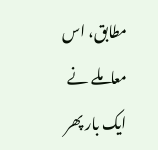مطابق، اس معاملے نے ایک بار پھر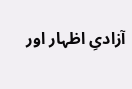آزادیِ اظہار اور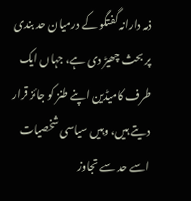ذمہ دارانہ گفتگو کے درمیان حد بندی پر بحث چھیڑ دی ہے، جہاں ایک طرف کامیڈین اپنے طنز کو جائز قرار دیتے ہیں، وہیں سیاسی شخصیات اسے حد سے تجاوز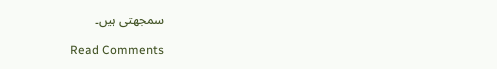سمجھتی ہیں۔

Read Comments